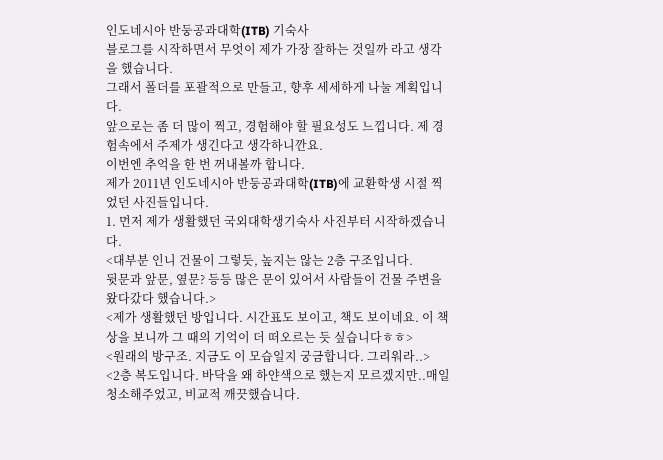인도네시아 반둥공과대학(ITB) 기숙사
블로그를 시작하면서 무엇이 제가 가장 잘하는 것일까 라고 생각을 했습니다.
그래서 폴더를 포괄적으로 만들고, 향후 세세하게 나눌 계획입니다.
앞으로는 좀 더 많이 찍고, 경험해야 할 필요성도 느낍니다. 제 경험속에서 주제가 생긴다고 생각하니깐요.
이번엔 추억을 한 번 꺼내볼까 합니다.
제가 2011년 인도네시아 반둥공과대학(ITB)에 교환학생 시절 찍었던 사진들입니다.
1. 먼저 제가 생활했던 국외대학생기숙사 사진부터 시작하겠습니다.
<대부분 인니 건물이 그렇듯, 높지는 않는 2층 구조입니다.
뒷문과 앞문, 옆문? 등등 많은 문이 있어서 사람들이 건물 주변을 왔다갔다 했습니다.>
<제가 생활했던 방입니다. 시간표도 보이고, 책도 보이네요. 이 책상을 보니까 그 때의 기억이 더 떠오르는 듯 싶습니다ㅎㅎ>
<원래의 방구조. 지금도 이 모습일지 궁금합니다. 그리워라..>
<2층 복도입니다. 바닥을 왜 하얀색으로 했는지 모르겠지만..매일 청소해주었고, 비교적 깨끗했습니다.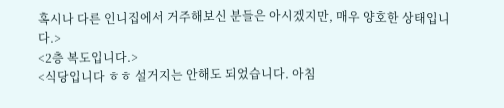혹시나 다른 인니집에서 거주해보신 분들은 아시겠지만, 매우 양호한 상태입니다.>
<2층 복도입니다.>
<식당입니다 ㅎㅎ 설거지는 안해도 되었습니다. 아침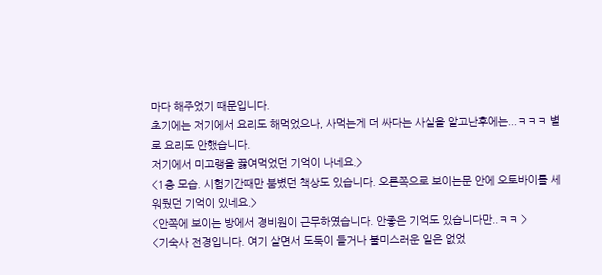마다 해주었기 때문입니다.
초기에는 저기에서 요리도 해먹었으나, 사먹는게 더 싸다는 사실을 알고난후에는...ㅋㅋㅋ 별로 요리도 안했습니다.
저기에서 미고랭을 끓여먹었던 기억이 나네요.>
<1층 모습. 시험기간때만 붐볐던 책상도 있습니다. 오른쪽으로 보이는문 안에 오토바이를 세워뒀던 기억이 있네요.>
<안쪽에 보이는 방에서 경비원이 근무하였습니다. 안좋은 기억도 있습니다만..ㅋㅋ >
<기숙사 전경입니다. 여기 살면서 도둑이 들거나 불미스러운 일은 없었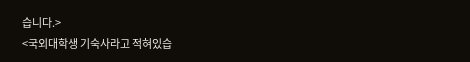습니다.>
<국외대학생 기숙사라고 적혀있습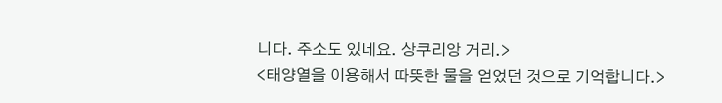니다. 주소도 있네요. 상쿠리앙 거리.>
<태양열을 이용해서 따뜻한 물을 얻었던 것으로 기억합니다.>